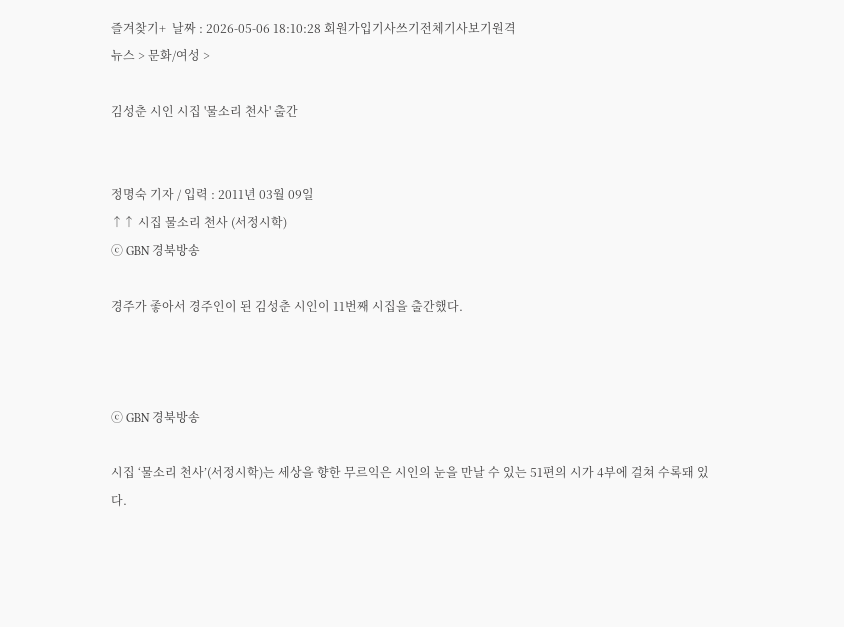즐겨찾기+  날짜 : 2026-05-06 18:10:28 회원가입기사쓰기전체기사보기원격
뉴스 > 문화/여성 >

김성춘 시인 시집 '물소리 천사' 출간


정명숙 기자 / 입력 : 2011년 03월 09일
↑↑ 시집 물소리 천사 (서정시학)
ⓒ GBN 경북방송

경주가 좋아서 경주인이 된 김성춘 시인이 11번째 시집을 출간했다.



ⓒ GBN 경북방송

시집 ‘물소리 천사’(서정시학)는 세상을 향한 무르익은 시인의 눈을 만날 수 있는 51편의 시가 4부에 걸쳐 수록돼 있다.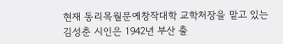현재 동리목월문예창작대학 교학처장을 맡고 있는 김성춘 시인은 1942년 부산 출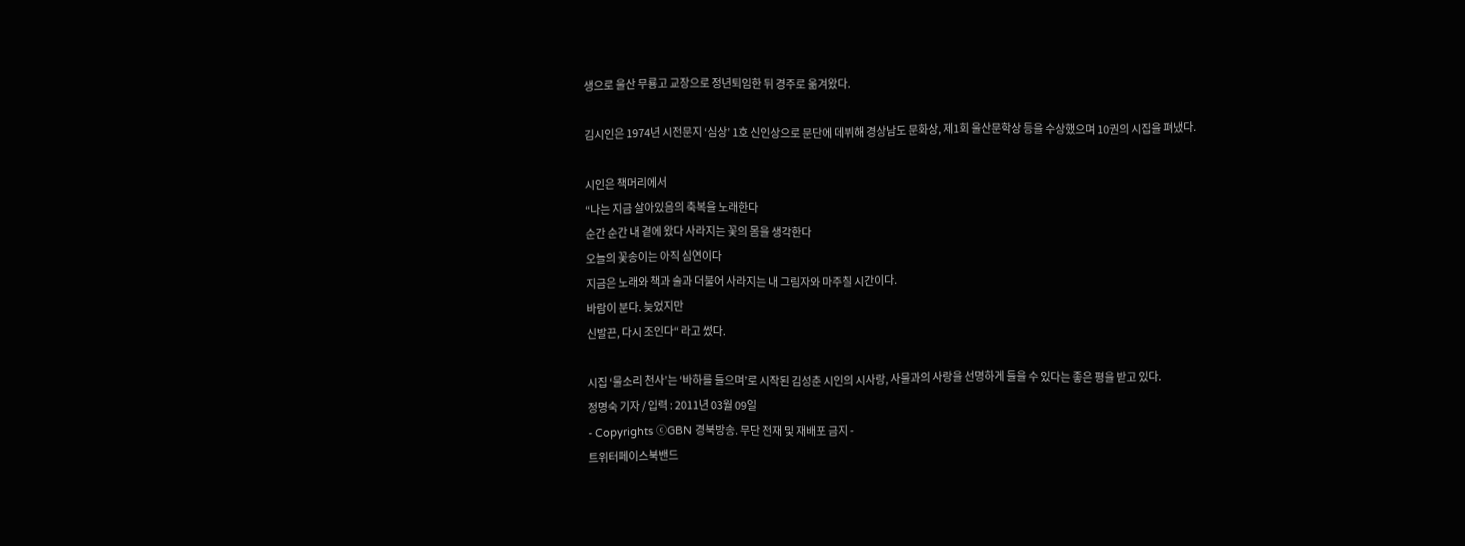생으로 울산 무룡고 교장으로 정년퇴임한 뒤 경주로 옮겨왔다.

김시인은 1974년 시전문지 ‘심상’ 1호 신인상으로 문단에 데뷔해 경상남도 문화상, 제1회 울산문학상 등을 수상했으며 10권의 시집을 펴냈다.

시인은 책머리에서
“나는 지금 살아있음의 축복을 노래한다
순간 순간 내 곁에 왔다 사라지는 꽃의 몸을 생각한다
오늘의 꽃송이는 아직 심연이다
지금은 노래와 책과 술과 더불어 사라지는 내 그림자와 마주칠 시간이다.
바람이 분다. 늦었지만
신발끈, 다시 조인다“ 라고 썼다.

시집 ‘물소리 천사’는 ‘바하를 들으며’로 시작된 김성춘 시인의 시사랑, 사물과의 사랑을 선명하게 들을 수 있다는 좋은 평을 받고 있다.
정명숙 기자 / 입력 : 2011년 03월 09일
- Copyrights ⓒGBN 경북방송. 무단 전재 및 재배포 금지 -
트위터페이스북밴드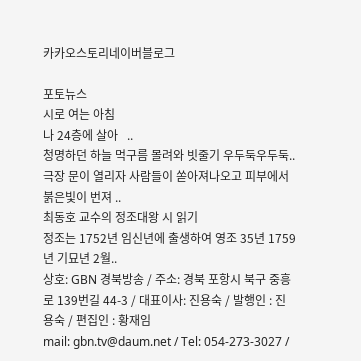카카오스토리네이버블로그

포토뉴스
시로 여는 아침
나 24층에 살아   ..
청명하던 하늘 먹구름 몰려와 빗줄기 우두둑우두둑..
극장 문이 열리자 사람들이 쏟아져나오고 피부에서 붉은빛이 번져 ..
최동호 교수의 정조대왕 시 읽기
정조는 1752년 임신년에 출생하여 영조 35년 1759년 기묘년 2월..
상호: GBN 경북방송 / 주소: 경북 포항시 북구 중흥로 139번길 44-3 / 대표이사: 진용숙 / 발행인 : 진용숙 / 편집인 : 황재임
mail: gbn.tv@daum.net / Tel: 054-273-3027 /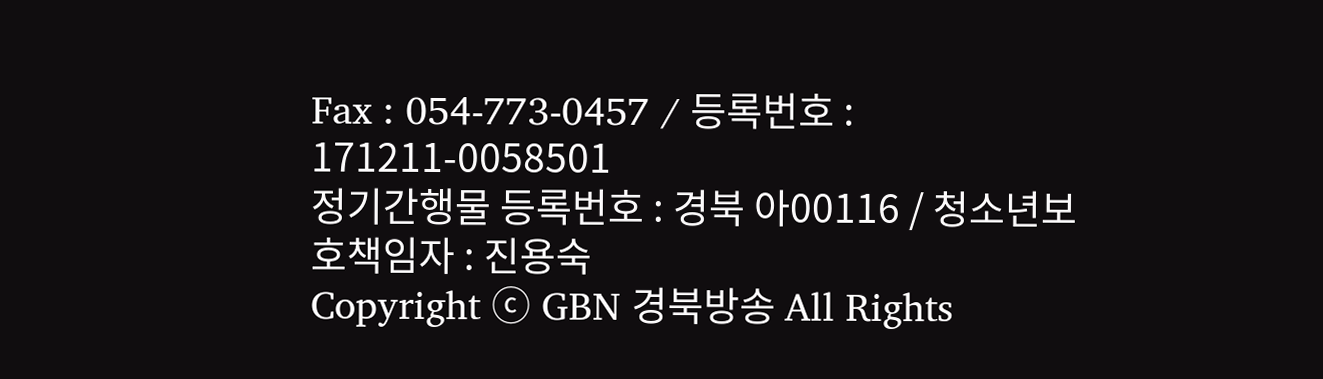Fax : 054-773-0457 / 등록번호 : 171211-0058501
정기간행물 등록번호 : 경북 아00116 / 청소년보호책임자 : 진용숙
Copyright ⓒ GBN 경북방송 All Rights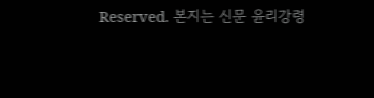Reserved. 본지는 신문 윤리강령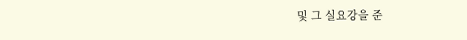및 그 실요강을 준